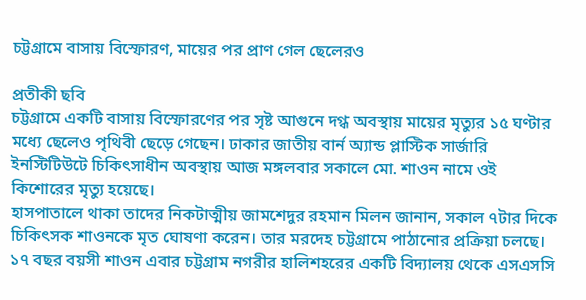চট্টগ্রামে বাসায় বিস্ফোরণ, মায়ের পর প্রাণ গেল ছেলেরও

প্রতীকী ছবি
চট্টগ্রামে একটি বাসায় বিস্ফোরণের পর সৃষ্ট আগুনে দগ্ধ অবস্থায় মায়ের মৃত্যুর ১৫ ঘণ্টার মধ্যে ছেলেও পৃথিবী ছেড়ে গেছেন। ঢাকার জাতীয় বার্ন অ্যান্ড প্লাস্টিক সার্জারি ইনস্টিটিউটে চিকিৎসাধীন অবস্থায় আজ মঙ্গলবার সকালে মো. শাওন নামে ওই কিশোরের মৃত্যু হয়েছে।
হাসপাতালে থাকা তাদের নিকটাত্মীয় জামশেদুর রহমান মিলন জানান, সকাল ৭টার দিকে চিকিৎসক শাওনকে মৃত ঘোষণা করেন। তার মরদেহ চট্টগ্রামে পাঠানোর প্রক্রিয়া চলছে। ১৭ বছর বয়সী শাওন এবার চট্টগ্রাম নগরীর হালিশহরের একটি বিদ্যালয় থেকে এসএসসি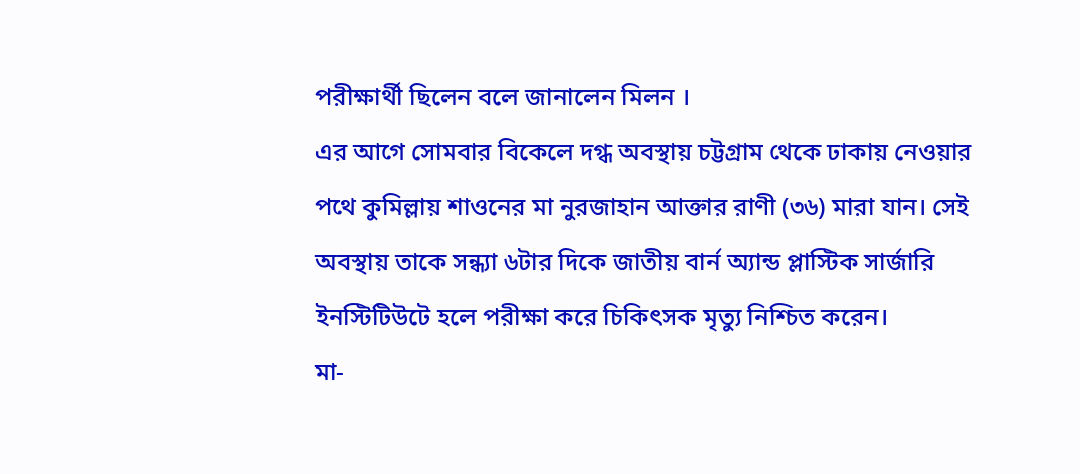পরীক্ষার্থী ছিলেন বলে জানালেন মিলন ।
এর আগে সোমবার বিকেলে দগ্ধ অবস্থায় চট্টগ্রাম থেকে ঢাকায় নেওয়ার পথে কুমিল্লায় শাওনের মা নুরজাহান আক্তার রাণী (৩৬) মারা যান। সেই অবস্থায় তাকে সন্ধ্যা ৬টার দিকে জাতীয় বার্ন অ্যান্ড প্লাস্টিক সার্জারি ইনস্টিটিউটে হলে পরীক্ষা করে চিকিৎসক মৃত্যু নিশ্চিত করেন।
মা-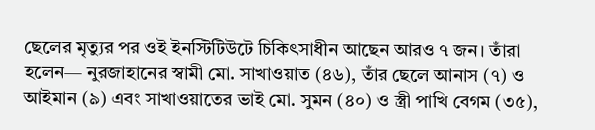ছেলের মৃত্যুর পর ওই ইনস্টিটিউটে চিকিৎসাধীন আছেন আরও ৭ জন। তাঁরা হলেন— নুরজাহানের স্বামী মো. সাখাওয়াত (৪৬), তাঁর ছেলে আনাস (৭) ও আইমান (৯) এবং সাখাওয়াতের ভাই মো. সুমন (৪০) ও স্ত্রী পাখি বেগম (৩৫),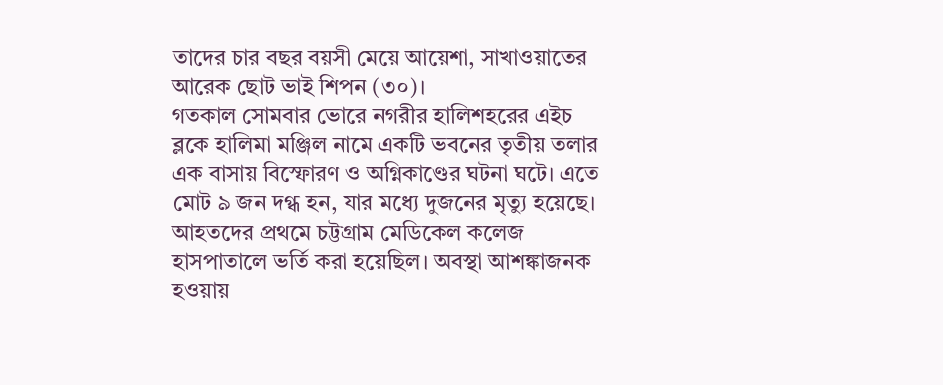তাদের চার বছর বয়সী মেয়ে আয়েশা, সাখাওয়াতের আরেক ছোট ভাই শিপন (৩০)।
গতকাল সোমবার ভোরে নগরীর হালিশহরের এইচ ব্লকে হালিমা মঞ্জিল নামে একটি ভবনের তৃতীয় তলার এক বাসায় বিস্ফোরণ ও অগ্নিকাণ্ডের ঘটনা ঘটে। এতে মোট ৯ জন দগ্ধ হন, যার মধ্যে দুজনের মৃত্যু হয়েছে।
আহতদের প্রথমে চট্টগ্রাম মেডিকেল কলেজ হাসপাতালে ভর্তি করা হয়েছিল। অবস্থা আশঙ্কাজনক হওয়ায়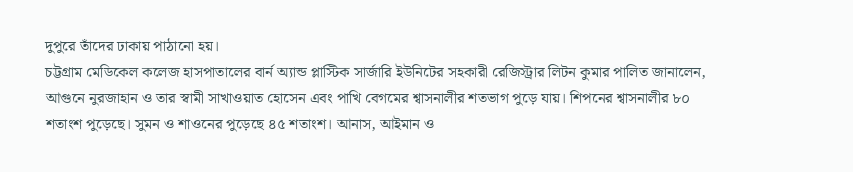দুপুরে তাঁদের ঢাকায় পাঠানো হয়।
চট্টগ্রাম মেডিকেল কলেজ হাসপাতালের বার্ন অ্যান্ড প্লাস্টিক সার্জারি ইউনিটের সহকারী রেজিস্ট্রার লিটন কুমার পালিত জানালেন, আগুনে নুরজাহান ও তার স্বামী সাখাওয়াত হোসেন এবং পাখি বেগমের শ্বাসনালীর শতভাগ পুড়ে যায়। শিপনের শ্বাসনালীর ৮০ শতাংশ পুড়েছে। সুমন ও শাওনের পুড়েছে ৪৫ শতাংশ। আনাস, আইমান ও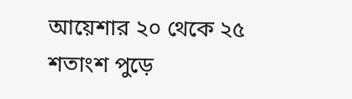আয়েশার ২০ থেকে ২৫ শতাংশ পুড়ে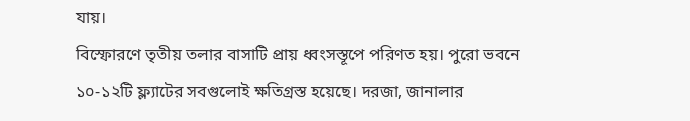যায়।
বিস্ফোরণে তৃতীয় তলার বাসাটি প্রায় ধ্বংসস্তূপে পরিণত হয়। পুরো ভবনে ১০-১২টি ফ্ল্যাটের সবগুলোই ক্ষতিগ্রস্ত হয়েছে। দরজা, জানালার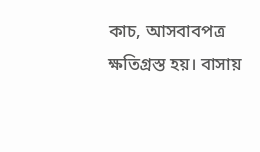কাচ, আসবাবপত্র ক্ষতিগ্রস্ত হয়। বাসায়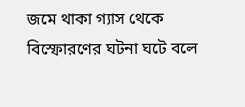জমে থাকা গ্যাস থেকে বিস্ফোরণের ঘটনা ঘটে বলে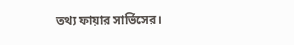তথ্য ফায়ার সার্ভিসের।